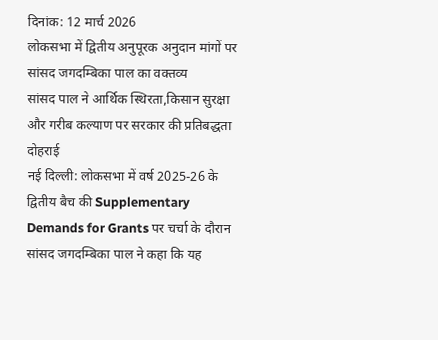दिनांक: 12 मार्च 2026
लोकसभा में द्वितीय अनुपूरक अनुदान मांगों पर सांसद जगदम्बिका पाल का वक्तव्य
सांसद पाल ने आर्थिक स्थिरता,किसान सुरक्षा और गरीब कल्याण पर सरकार की प्रतिबद्धता दोहराई
नई दिल्ली: लोकसभा में वर्ष 2025-26 के द्वितीय बैच की Supplementary Demands for Grants पर चर्चा के दौरान सांसद जगदम्बिका पाल ने कहा कि यह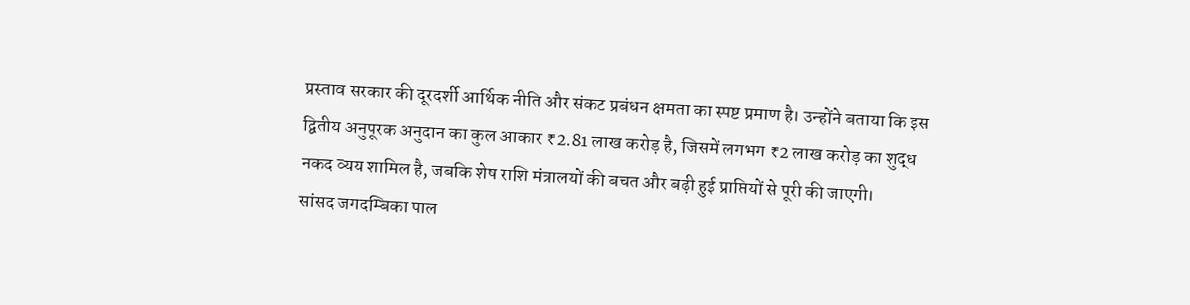प्रस्ताव सरकार की दूरदर्शी आर्थिक नीति और संकट प्रबंधन क्षमता का स्पष्ट प्रमाण है। उन्होंने बताया कि इस द्वितीय अनुपूरक अनुदान का कुल आकार ₹2.81 लाख करोड़ है, जिसमें लगभग ₹2 लाख करोड़ का शुद्ध नकद व्यय शामिल है, जबकि शेष राशि मंत्रालयों की बचत और बढ़ी हुई प्राप्तियों से पूरी की जाएगी।
सांसद जगदम्बिका पाल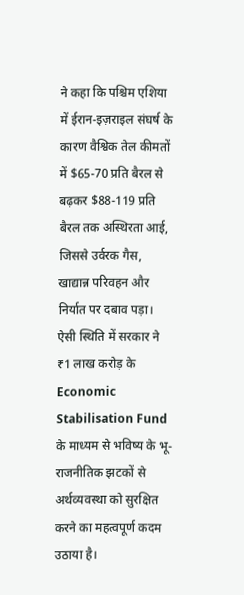ने कहा कि पश्चिम एशिया में ईरान-इज़राइल संघर्ष के कारण वैश्विक तेल कीमतों में $65-70 प्रति बैरल से बढ़कर $88-119 प्रति बैरल तक अस्थिरता आई, जिससे उर्वरक गैस, खाद्यान्न परिवहन और निर्यात पर दबाव पड़ा। ऐसी स्थिति में सरकार ने ₹1 लाख करोड़ के Economic Stabilisation Fund के माध्यम से भविष्य के भू-राजनीतिक झटकों से अर्थव्यवस्था को सुरक्षित करने का महत्वपूर्ण कदम उठाया है।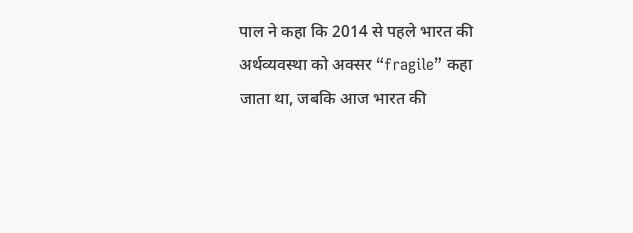पाल ने कहा कि 2014 से पहले भारत की अर्थव्यवस्था को अक्सर “fragile” कहा जाता था, जबकि आज भारत की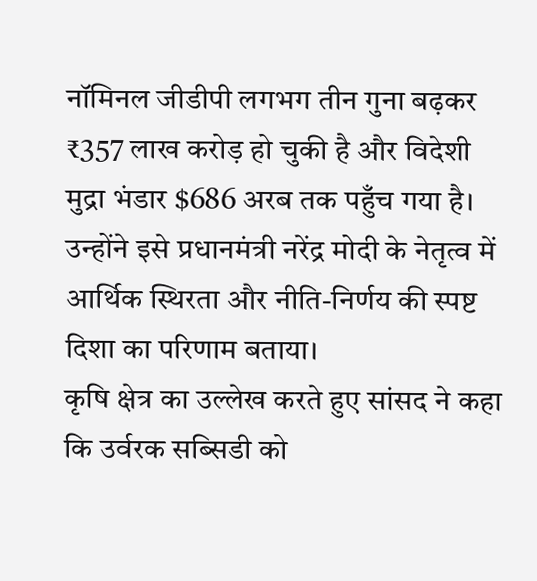नॉमिनल जीडीपी लगभग तीन गुना बढ़कर ₹357 लाख करोड़ हो चुकी है और विदेशी मुद्रा भंडार $686 अरब तक पहुँच गया है। उन्होंने इसे प्रधानमंत्री नरेंद्र मोदी के नेतृत्व में आर्थिक स्थिरता और नीति-निर्णय की स्पष्ट दिशा का परिणाम बताया।
कृषि क्षेत्र का उल्लेख करते हुए सांसद ने कहा कि उर्वरक सब्सिडी को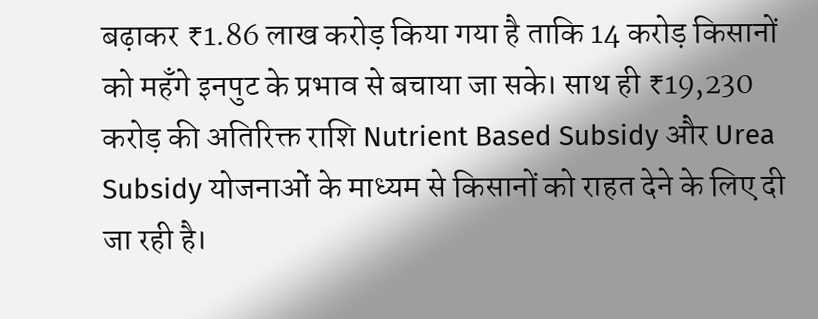बढ़ाकर ₹1.86 लाख करोड़ किया गया है ताकि 14 करोड़ किसानों को महँगे इनपुट के प्रभाव से बचाया जा सके। साथ ही ₹19,230 करोड़ की अतिरिक्त राशि Nutrient Based Subsidy और Urea Subsidy योजनाओं के माध्यम से किसानों को राहत देने के लिए दी जा रही है।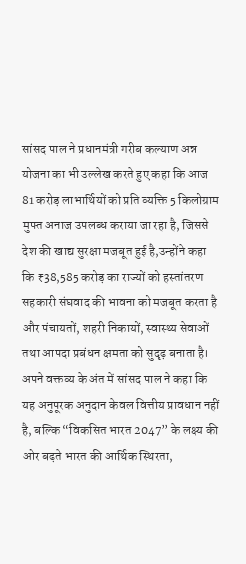सांसद पाल ने प्रधानमंत्री गरीब कल्याण अन्न योजना का भी उल्लेख करते हुए कहा कि आज 81 करोड़ लाभार्थियों को प्रति व्यक्ति 5 किलोग्राम मुफ्त अनाज उपलब्ध कराया जा रहा है, जिससे देश की खाद्य सुरक्षा मजबूत हुई है,उन्होंने कहा कि ₹38,585 करोड़ का राज्यों को हस्तांतरण सहकारी संघवाद की भावना को मजबूत करता है और पंचायतों, शहरी निकायों, स्वास्थ्य सेवाओं तथा आपदा प्रबंधन क्षमता को सुदृढ़ बनाता है।
अपने वक्तव्य के अंत में सांसद पाल ने कहा कि यह अनुपूरक अनुदान केवल वित्तीय प्रावधान नहीं है, बल्कि “विकसित भारत 2047” के लक्ष्य की ओर बढ़ते भारत की आर्थिक स्थिरता,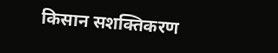किसान सशक्तिकरण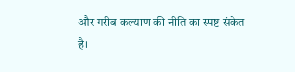और गरीब कल्याण की नीति का स्पष्ट संकेत है।